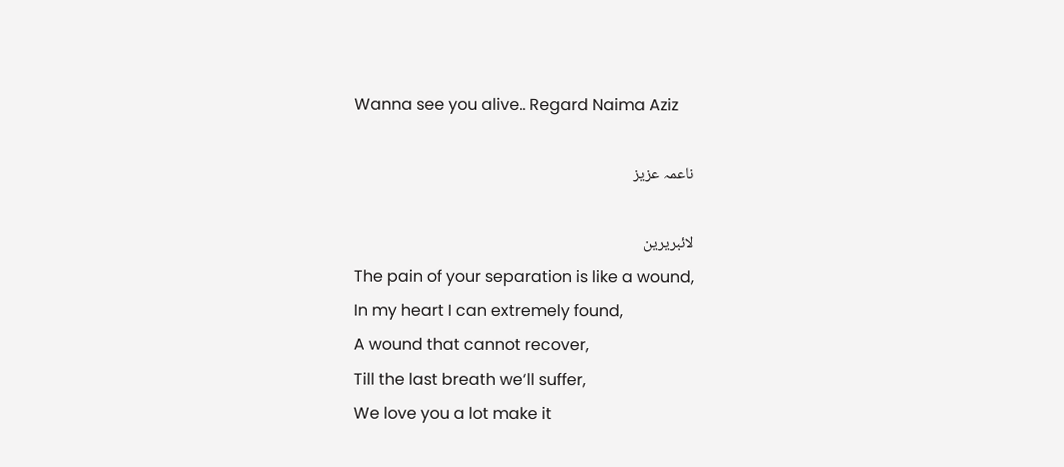Wanna see you alive.. Regard Naima Aziz

ناعمہ عزیز

لائبریرین
The pain of your separation is like a wound,
In my heart I can extremely found,
A wound that cannot recover,
Till the last breath we‘ll suffer,
We love you a lot make it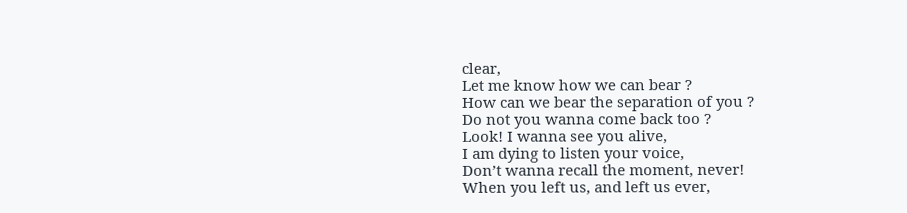clear,
Let me know how we can bear ?
How can we bear the separation of you ?
Do not you wanna come back too ?
Look! I wanna see you alive,
I am dying to listen your voice,
Don’t wanna recall the moment, never!
When you left us, and left us ever,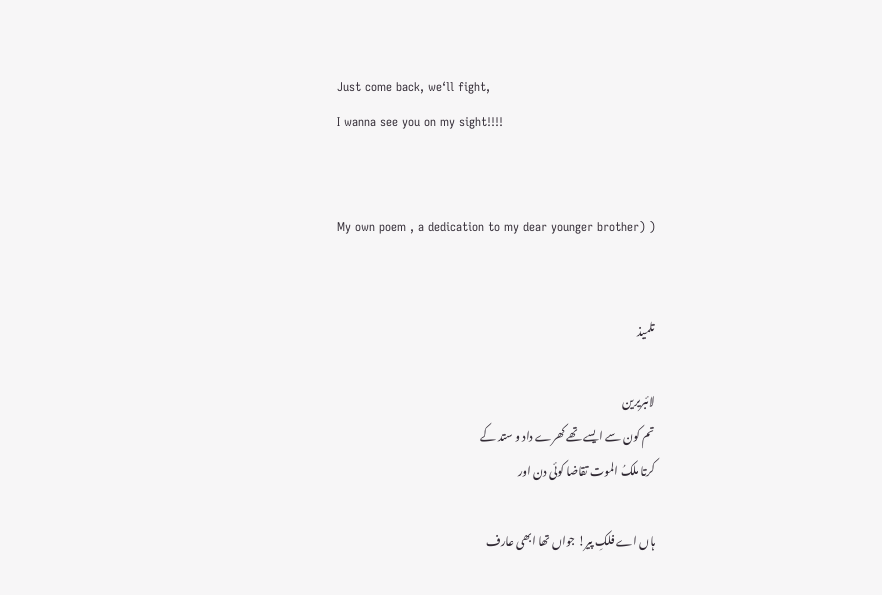Just come back, we‘ll fight,
I wanna see you on my sight!!!!


My own poem , a dedication to my dear younger brother) )


تلمیذ

لائبریرین
تم کون سے ایسے تھے کھرے داد و ستد کے
کرتا ملکُ الموت تقاضا کوئی دن اور

ہاں اے فلکِ پیر! جواں تھا ابھی عارف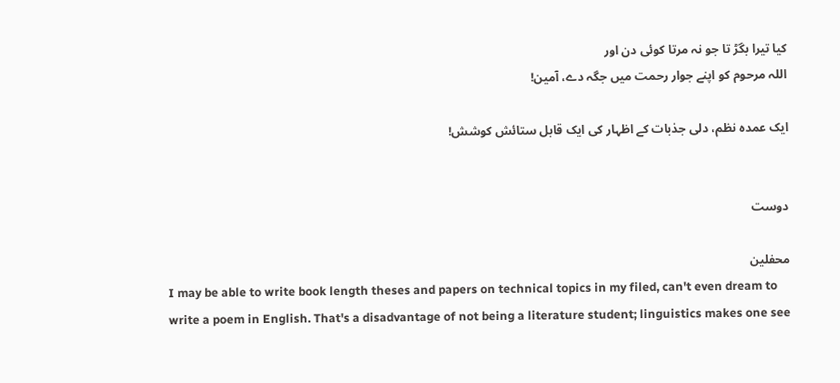کیا تیرا بگڑ تا جو نہ مرتا کوئی دن اور
اللہ مرحوم کو اپنے جوار رحمت میں جگہ دے، آمین!

ایک عمدہ نظم، دلی جذبات کے اظہار کی ایک قابل ستائش کوشش!


دوست

محفلین
I may be able to write book length theses and papers on technical topics in my filed, can't even dream to write a poem in English. That's a disadvantage of not being a literature student; linguistics makes one see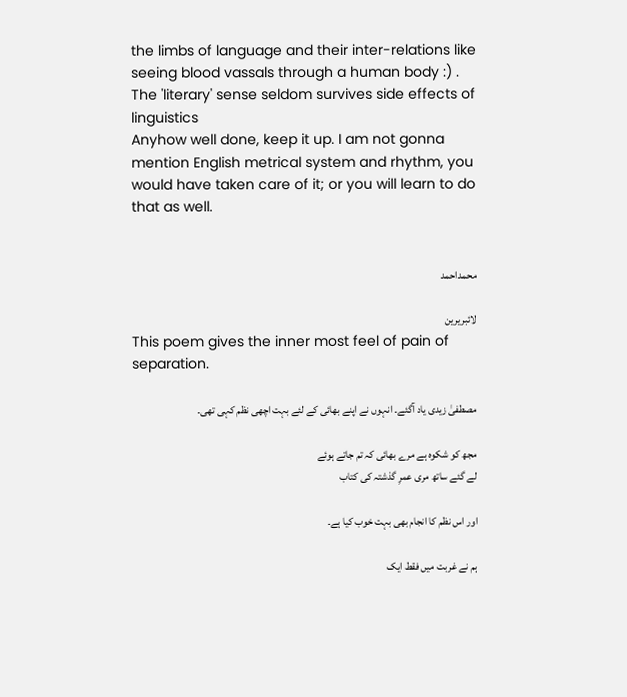the limbs of language and their inter-relations like seeing blood vassals through a human body :) .
The 'literary' sense seldom survives side effects of linguistics
Anyhow well done, keep it up. I am not gonna mention English metrical system and rhythm, you would have taken care of it; or you will learn to do that as well.


محمداحمد

لائبریرین
This poem gives the inner most feel of pain of separation.

مصطفیٰ زیدی یاد آگئے۔ انہوں نے اپنے بھائی کے لئے بہت اچھی نظم کہی تھی۔

مجھ کو شکوہ ہے مرے بھائی کہ تم جاتے ہوئے
لے گئے ساتھ مری عمرِ گذشتہ کی کتاب

اور اس نظم کا انجام بھی بہت خوب کیا ہے۔

ہم نے غربت میں فقط ایک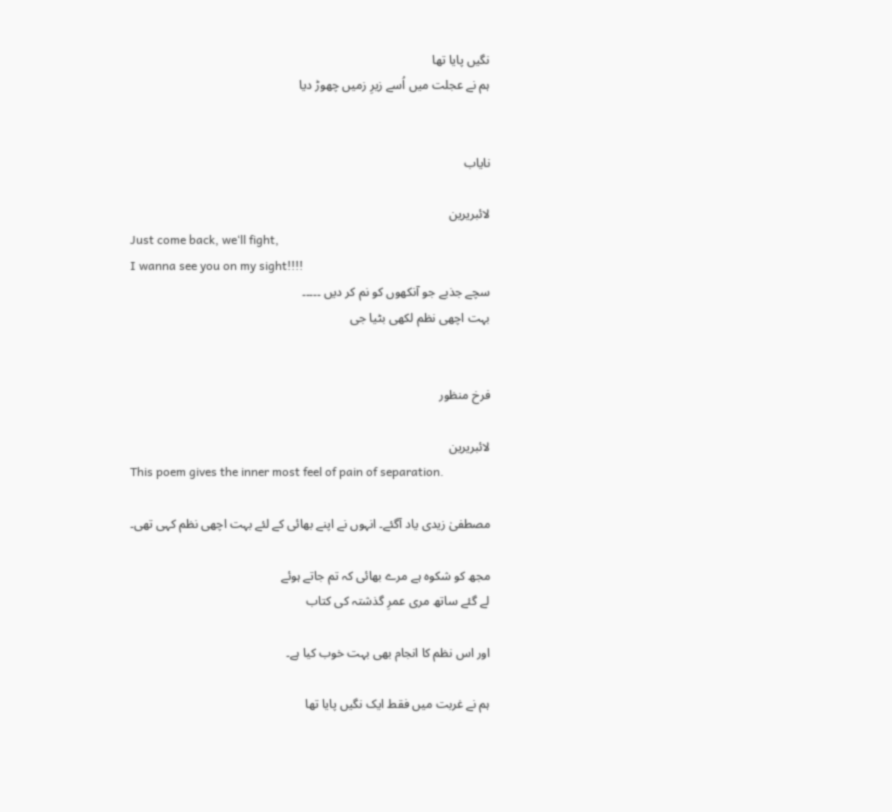نگیں پایا تھا
ہم نے عجلت میں اُسے زیرِ زمیں چھوڑ دیا


نایاب

لائبریرین
Just come back, we‘ll fight,
I wanna see you on my sight!!!!
سچے جذبے جو آنکھوں کو نم کر دیں ۔۔۔۔۔
بہت اچھی نظم لکھی بٹیا جی


فرخ منظور

لائبریرین
This poem gives the inner most feel of pain of separation.

مصطفیٰ زیدی یاد آگئے۔ انہوں نے اپنے بھائی کے لئے بہت اچھی نظم کہی تھی۔

مجھ کو شکوہ ہے مرے بھائی کہ تم جاتے ہوئے
لے گئے ساتھ مری عمرِ گذشتہ کی کتاب

اور اس نظم کا انجام بھی بہت خوب کیا ہے۔

ہم نے غربت میں فقط ایک نگیں پایا تھا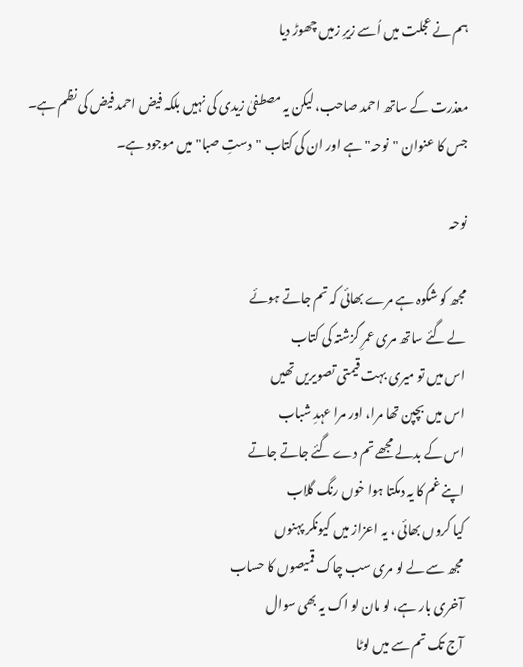ہم نے عجلت میں اُسے زیرِ زمیں چھوڑ دیا

معذرت کے ساتھ احمد صاحب، لیکن یہ مصطفیٰ زیدی کی نہیں بلکہ فیض احمد فیض کی نظم ہے۔ جس کا عنوان "نوحہ" ہے اور ان کی کتاب "دستِ صبا" میں موجود ہے۔

نوحہ

مجھ کو شکوہ ہے مرے بھائی کہ تم جاتے ہوئے
لے گئے ساتھ مری عمرِ گزشتہ کی کتاب
اس میں تو میری بہت قیمتی تصویریں تھیں
اس میں بچپن تھا مرا، اور مرا عہدِ شباب
اس کے بدلے مجھے تم دے گئے جاتے جاتے
اپنے غم کا یہ دمکتا ہوا خوں رنگ گلاب
کیا کروں بھائی ، یہ اعزاز میں کیونکر پہنوں
مجھ سے لے لو مری سب چاک قمیصوں کا حساب
آخری بار ہے، لو مان لو اک یہ بھی سوال
آج تک تم سے میں لوٹا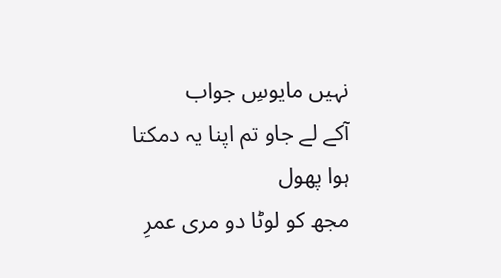نہیں مایوسِ جواب
آکے لے جاو تم اپنا یہ دمکتا ہوا پھول
مجھ کو لوٹا دو مری عمرِ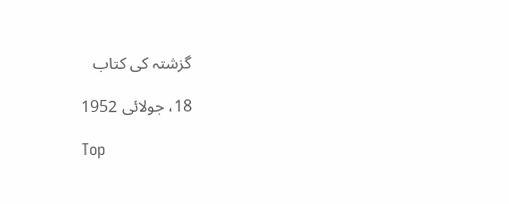گزشتہ کی کتاب

18، جولائی 1952

Top